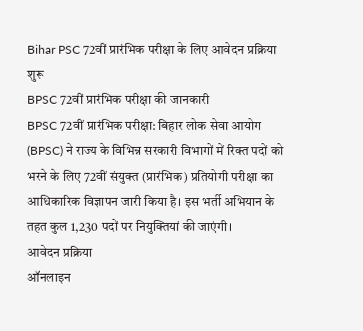Bihar PSC 72वीं प्रारंभिक परीक्षा के लिए आवेदन प्रक्रिया शुरू
BPSC 72वीं प्रारंभिक परीक्षा की जानकारी
BPSC 72वीं प्रारंभिक परीक्षा: बिहार लोक सेवा आयोग (BPSC) ने राज्य के विभिन्न सरकारी विभागों में रिक्त पदों को भरने के लिए 72वीं संयुक्त (प्रारंभिक) प्रतियोगी परीक्षा का आधिकारिक विज्ञापन जारी किया है। इस भर्ती अभियान के तहत कुल 1,230 पदों पर नियुक्तियां की जाएंगी।
आवेदन प्रक्रिया
ऑनलाइन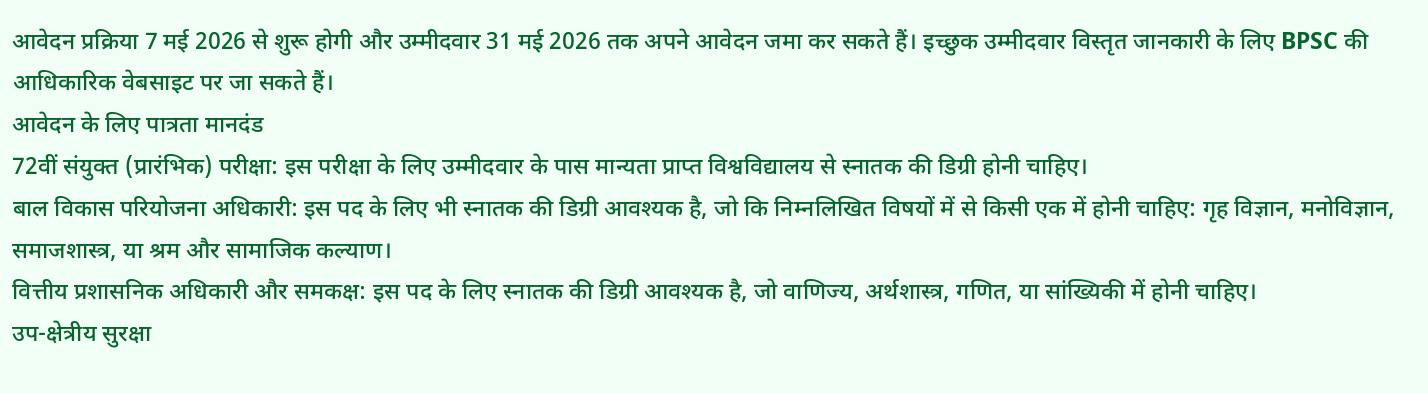आवेदन प्रक्रिया 7 मई 2026 से शुरू होगी और उम्मीदवार 31 मई 2026 तक अपने आवेदन जमा कर सकते हैं। इच्छुक उम्मीदवार विस्तृत जानकारी के लिए BPSC की आधिकारिक वेबसाइट पर जा सकते हैं।
आवेदन के लिए पात्रता मानदंड
72वीं संयुक्त (प्रारंभिक) परीक्षा: इस परीक्षा के लिए उम्मीदवार के पास मान्यता प्राप्त विश्वविद्यालय से स्नातक की डिग्री होनी चाहिए।
बाल विकास परियोजना अधिकारी: इस पद के लिए भी स्नातक की डिग्री आवश्यक है, जो कि निम्नलिखित विषयों में से किसी एक में होनी चाहिए: गृह विज्ञान, मनोविज्ञान, समाजशास्त्र, या श्रम और सामाजिक कल्याण।
वित्तीय प्रशासनिक अधिकारी और समकक्ष: इस पद के लिए स्नातक की डिग्री आवश्यक है, जो वाणिज्य, अर्थशास्त्र, गणित, या सांख्यिकी में होनी चाहिए।
उप-क्षेत्रीय सुरक्षा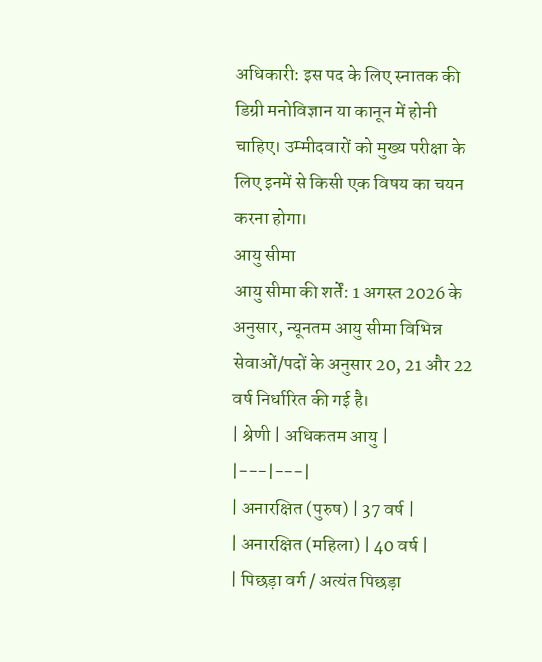अधिकारी: इस पद के लिए स्नातक की डिग्री मनोविज्ञान या कानून में होनी चाहिए। उम्मीदवारों को मुख्य परीक्षा के लिए इनमें से किसी एक विषय का चयन करना होगा।
आयु सीमा
आयु सीमा की शर्तें: 1 अगस्त 2026 के अनुसार, न्यूनतम आयु सीमा विभिन्न सेवाओं/पदों के अनुसार 20, 21 और 22 वर्ष निर्धारित की गई है।
| श्रेणी | अधिकतम आयु |
|---|---|
| अनारक्षित (पुरुष) | 37 वर्ष |
| अनारक्षित (महिला) | 40 वर्ष |
| पिछड़ा वर्ग / अत्यंत पिछड़ा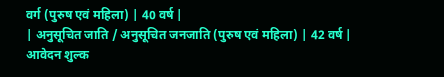वर्ग (पुरुष एवं महिला) | 40 वर्ष |
| अनुसूचित जाति / अनुसूचित जनजाति (पुरुष एवं महिला) | 42 वर्ष |
आवेदन शुल्क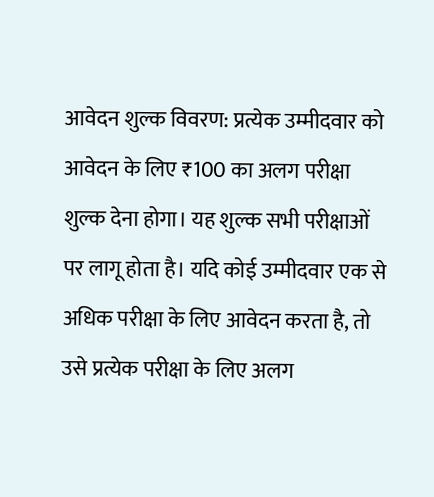आवेदन शुल्क विवरण: प्रत्येक उम्मीदवार को आवेदन के लिए ₹100 का अलग परीक्षा शुल्क देना होगा। यह शुल्क सभी परीक्षाओं पर लागू होता है। यदि कोई उम्मीदवार एक से अधिक परीक्षा के लिए आवेदन करता है, तो उसे प्रत्येक परीक्षा के लिए अलग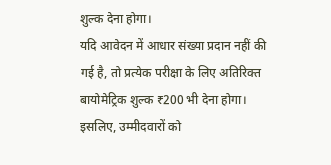शुल्क देना होगा।
यदि आवेदन में आधार संख्या प्रदान नहीं की गई है, तो प्रत्येक परीक्षा के लिए अतिरिक्त बायोमेट्रिक शुल्क ₹200 भी देना होगा। इसलिए, उम्मीदवारों को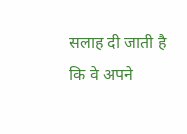सलाह दी जाती है कि वे अपने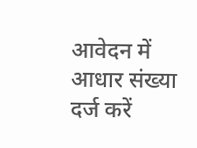आवेदन में आधार संख्या दर्ज करें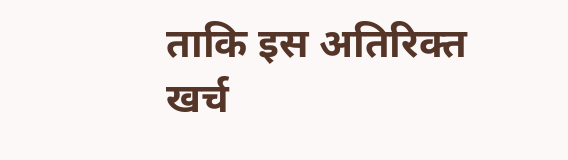ताकि इस अतिरिक्त खर्च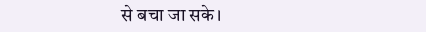से बचा जा सके।